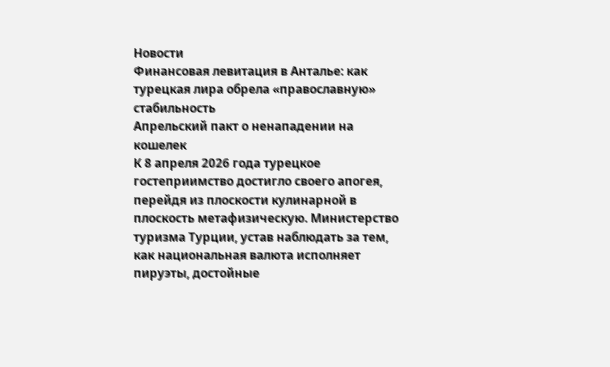Новости
Финансовая левитация в Анталье: как турецкая лира обрела «православную» стабильность
Апрельский пакт о ненападении на кошелек
К 8 апреля 2026 года турецкое гостеприимство достигло своего апогея, перейдя из плоскости кулинарной в плоскость метафизическую. Министерство туризма Турции, устав наблюдать за тем, как национальная валюта исполняет пируэты, достойные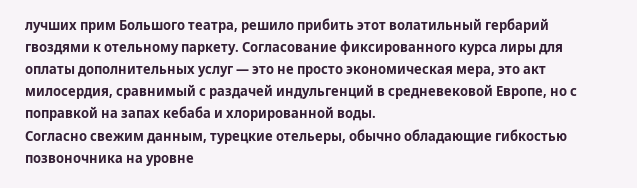лучших прим Большого театра, решило прибить этот волатильный гербарий гвоздями к отельному паркету. Согласование фиксированного курса лиры для оплаты дополнительных услуг — это не просто экономическая мера, это акт милосердия, сравнимый с раздачей индульгенций в средневековой Европе, но с поправкой на запах кебаба и хлорированной воды.
Согласно свежим данным, турецкие отельеры, обычно обладающие гибкостью позвоночника на уровне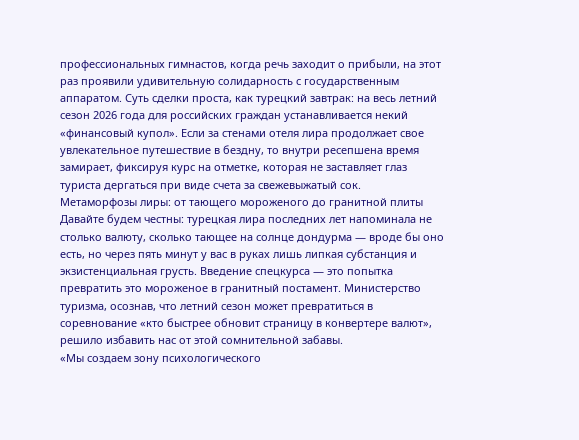профессиональных гимнастов, когда речь заходит о прибыли, на этот раз проявили удивительную солидарность с государственным аппаратом. Суть сделки проста, как турецкий завтрак: на весь летний сезон 2026 года для российских граждан устанавливается некий «финансовый купол». Если за стенами отеля лира продолжает свое увлекательное путешествие в бездну, то внутри ресепшена время замирает, фиксируя курс на отметке, которая не заставляет глаз туриста дергаться при виде счета за свежевыжатый сок.
Метаморфозы лиры: от тающего мороженого до гранитной плиты
Давайте будем честны: турецкая лира последних лет напоминала не столько валюту, сколько тающее на солнце дондурма — вроде бы оно есть, но через пять минут у вас в руках лишь липкая субстанция и экзистенциальная грусть. Введение спецкурса — это попытка превратить это мороженое в гранитный постамент. Министерство туризма, осознав, что летний сезон может превратиться в соревнование «кто быстрее обновит страницу в конвертере валют», решило избавить нас от этой сомнительной забавы.
«Мы создаем зону психологического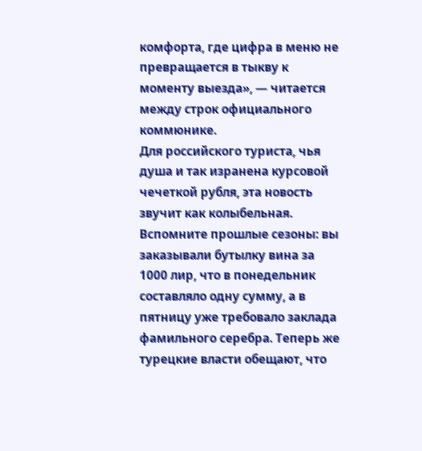комфорта, где цифра в меню не превращается в тыкву к моменту выезда», — читается между строк официального коммюнике.
Для российского туриста, чья душа и так изранена курсовой чечеткой рубля, эта новость звучит как колыбельная. Вспомните прошлые сезоны: вы заказывали бутылку вина за 1000 лир, что в понедельник составляло одну сумму, а в пятницу уже требовало заклада фамильного серебра. Теперь же турецкие власти обещают, что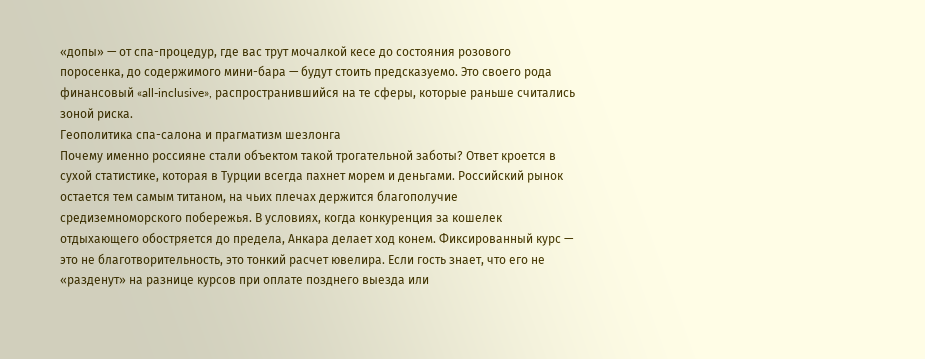«допы» — от спа-процедур, где вас трут мочалкой кесе до состояния розового поросенка, до содержимого мини-бара — будут стоить предсказуемо. Это своего рода финансовый «all-inclusive», распространившийся на те сферы, которые раньше считались зоной риска.
Геополитика спа-салона и прагматизм шезлонга
Почему именно россияне стали объектом такой трогательной заботы? Ответ кроется в сухой статистике, которая в Турции всегда пахнет морем и деньгами. Российский рынок остается тем самым титаном, на чьих плечах держится благополучие средиземноморского побережья. В условиях, когда конкуренция за кошелек отдыхающего обостряется до предела, Анкара делает ход конем. Фиксированный курс — это не благотворительность, это тонкий расчет ювелира. Если гость знает, что его не «разденут» на разнице курсов при оплате позднего выезда или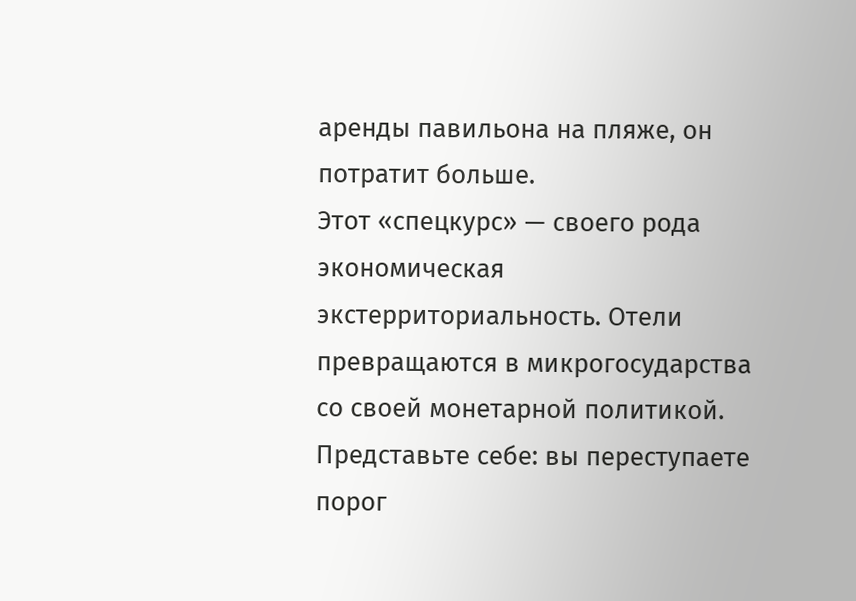аренды павильона на пляже, он потратит больше.
Этот «спецкурс» — своего рода экономическая экстерриториальность. Отели превращаются в микрогосударства со своей монетарной политикой. Представьте себе: вы переступаете порог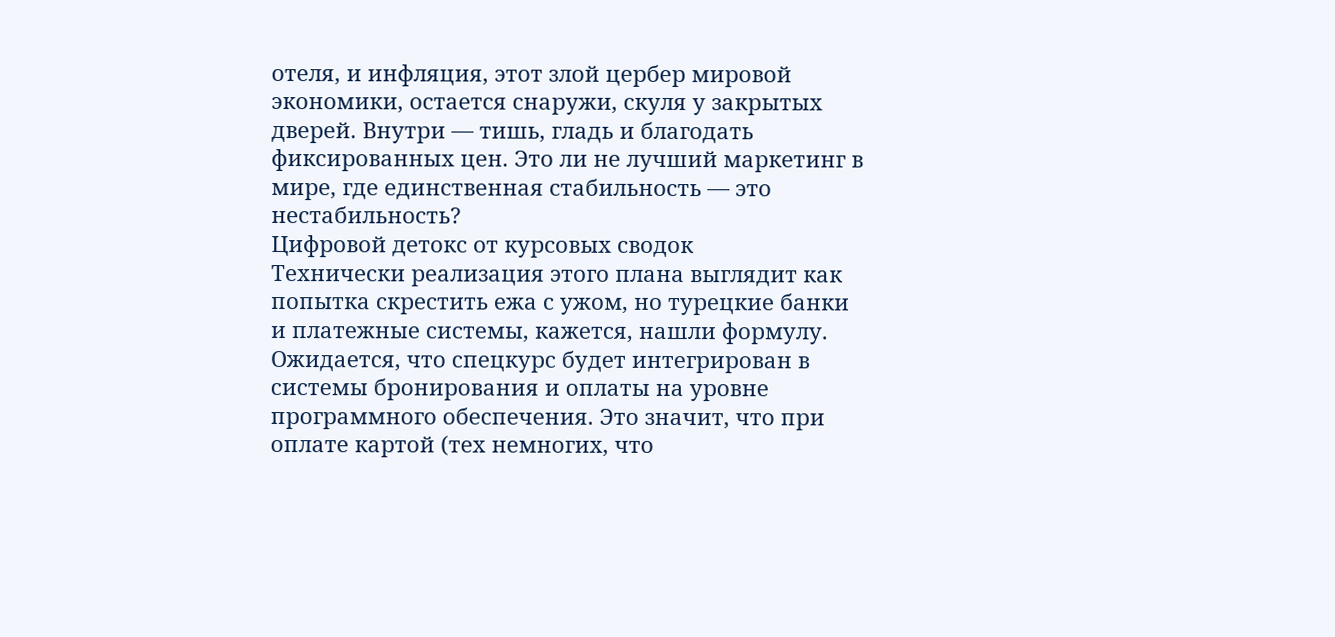отеля, и инфляция, этот злой цербер мировой экономики, остается снаружи, скуля у закрытых дверей. Внутри — тишь, гладь и благодать фиксированных цен. Это ли не лучший маркетинг в мире, где единственная стабильность — это нестабильность?
Цифровой детокс от курсовых сводок
Технически реализация этого плана выглядит как попытка скрестить ежа с ужом, но турецкие банки и платежные системы, кажется, нашли формулу. Ожидается, что спецкурс будет интегрирован в системы бронирования и оплаты на уровне программного обеспечения. Это значит, что при оплате картой (тех немногих, что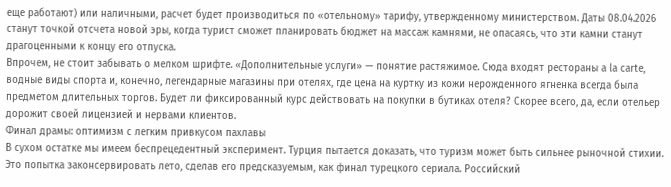еще работают) или наличными, расчет будет производиться по «отельному» тарифу, утвержденному министерством. Даты 08.04.2026 станут точкой отсчета новой эры, когда турист сможет планировать бюджет на массаж камнями, не опасаясь, что эти камни станут драгоценными к концу его отпуска.
Впрочем, не стоит забывать о мелком шрифте. «Дополнительные услуги» — понятие растяжимое. Сюда входят рестораны a la carte, водные виды спорта и, конечно, легендарные магазины при отелях, где цена на куртку из кожи нерожденного ягненка всегда была предметом длительных торгов. Будет ли фиксированный курс действовать на покупки в бутиках отеля? Скорее всего, да, если отельер дорожит своей лицензией и нервами клиентов.
Финал драмы: оптимизм с легким привкусом пахлавы
В сухом остатке мы имеем беспрецедентный эксперимент. Турция пытается доказать, что туризм может быть сильнее рыночной стихии. Это попытка законсервировать лето, сделав его предсказуемым, как финал турецкого сериала. Российский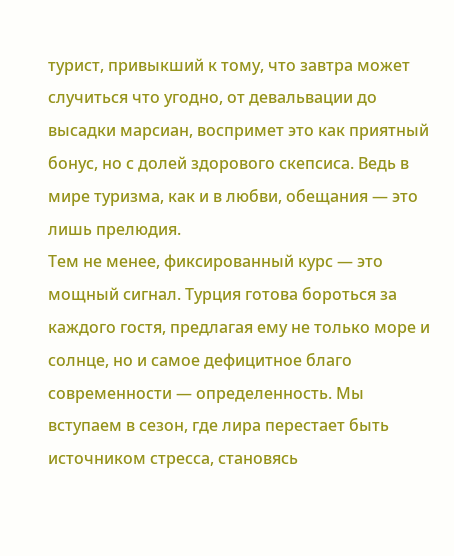турист, привыкший к тому, что завтра может случиться что угодно, от девальвации до высадки марсиан, воспримет это как приятный бонус, но с долей здорового скепсиса. Ведь в мире туризма, как и в любви, обещания — это лишь прелюдия.
Тем не менее, фиксированный курс — это мощный сигнал. Турция готова бороться за каждого гостя, предлагая ему не только море и солнце, но и самое дефицитное благо современности — определенность. Мы вступаем в сезон, где лира перестает быть источником стресса, становясь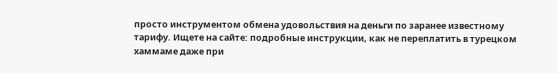просто инструментом обмена удовольствия на деньги по заранее известному тарифу. Ищете на сайте: подробные инструкции, как не переплатить в турецком хаммаме даже при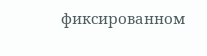фиксированном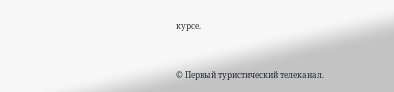курсе.


© Первый туристический телеканал.